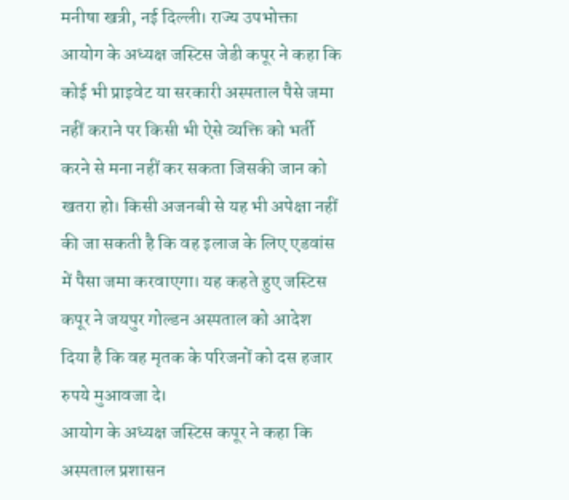मनीषा खत्री, नई दिल्ली। राज्य उपभोक्ता आयोग के अध्यक्ष जस्टिस जेडी कपूर ने कहा कि कोई भी प्राइवेट या सरकारी अस्पताल पैसे जमा नहीं कराने पर किसी भी ऐसे व्यक्ति को भर्ती करने से मना नहीं कर सकता जिसकी जान को खतरा हो। किसी अजनबी से यह भी अपेक्षा नहीं की जा सकती है कि वह इलाज के लिए एडवांस में पैसा जमा करवाएगा। यह कहते हुए जस्टिस कपूर ने जयपुर गोल्डन अस्पताल को आदेश दिया है कि वह मृतक के परिजनों को दस हजार रुपये मुआवजा दे।
आयोग के अध्यक्ष जस्टिस कपूर ने कहा कि अस्पताल प्रशासन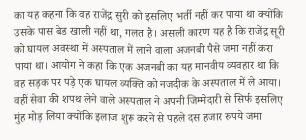का यह कहना कि वह राजेंद्र सुरी को इसलिए भर्ती नहीं कर पाया था क्योंकि उसके पास बेड खाली नहीं था, गलत है। असली कारण यह है कि राजेंद्र सूरी को घायल अवस्था में अस्पताल में लाने वाला अजनबी पैसे जमा नहीं करा पाया था। आयोग ने कहा कि एक अजनबी का यह मानवीय व्यवहार था कि वह सड़क पर पड़े एक घायल व्यक्ति को नजदीक के अस्पताल में ले आया। वहीं सेवा की शपथ लेने वाले अस्पताल ने अपनी जिम्मेदारी से सिर्फ इसलिए मुंह मोड़ लिया क्योंकि इलाज शुरू करने से पहले दस हजार रुपये जमा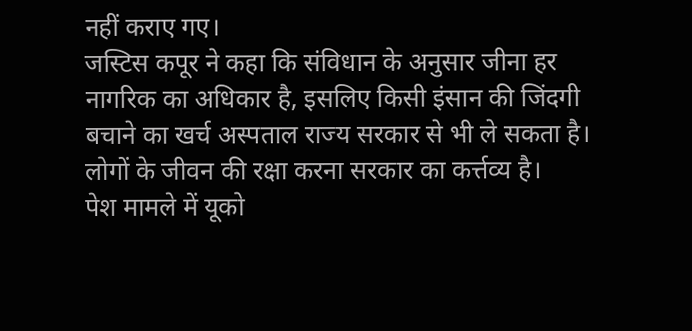नहीं कराए गए।
जस्टिस कपूर ने कहा कि संविधान के अनुसार जीना हर नागरिक का अधिकार है, इसलिए किसी इंसान की जिंदगी बचाने का खर्च अस्पताल राज्य सरकार से भी ले सकता है। लोगों के जीवन की रक्षा करना सरकार का कर्त्तव्य है।
पेश मामले में यूको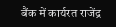बैंक में कार्यरत राजेंद्र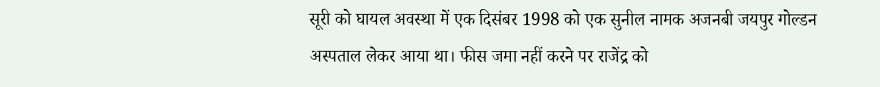सूरी को घायल अवस्था में एक दिसंबर 1998 को एक सुनील नामक अजनबी जयपुर गोल्डन अस्पताल लेकर आया था। फीस जमा नहीं करने पर राजेंद्र को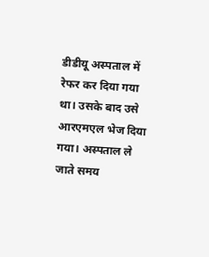डीडीयू अस्पताल में रेफर कर दिया गया था। उसके बाद उसे आरएमएल भेज दिया गया। अस्पताल ले जाते समय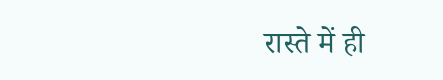रास्ते में ही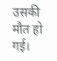उसकी मौत हो गई।